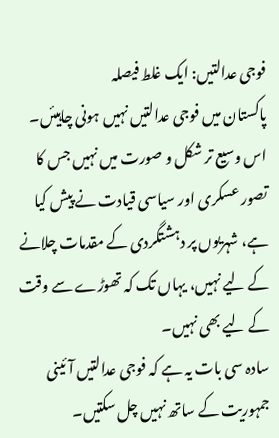فوجی عدالتیں: ایک غلط فیصلہ
پاکستان میں فوجی عدالتیں نہیں ہونی چاہیئں۔ اس وسیع تر شکل و صورت میں نہیں جس کا تصور عسکری اور سیاسی قیادت نے پیش کیا ہے، شہریوں پر دہشتگردی کے مقدمات چلانے کے لیے نہیں، یہاں تک کہ تھوڑے سے وقت کے لیے بھی نہیں۔
سادہ سی بات یہ ہے کہ فوجی عدالتیں آئینی جمہوریت کے ساتھ نہیں چل سکتیں۔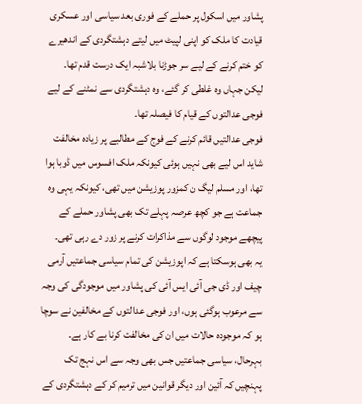پشاور میں اسکول پر حملے کے فوری بعد سیاسی اور عسکری قیادت کا ملک کو اپنی لپیٹ میں لیتے دہشتگردی کے اندھیرے کو ختم کرنے کے لیے سر جوڑنا بلاشبہ ایک درست قدم تھا۔
لیکن جہاں وہ غلطی کر گئے، وہ دہشتگردی سے نمٹنے کے لیے فوجی عدالتوں کے قیام کا فیصلہ تھا۔
فوجی عدالتیں قائم کرنے کے فوج کے مطالبے پر زیادہ مخالفت شاید اس لیے بھی نہیں ہوئی کیونکہ ملک افسوس میں ڈوبا ہوا تھا، اور مسلم لیگ ن کمزور پوزیشن میں تھی، کیونکہ یہی وہ جماعت ہے جو کچھ عرصہ پہلے تک بھی پشاور حملے کے پیچھے موجود لوگوں سے مذاکرات کرنے پر زور دے رہی تھی۔
یہ بھی ہوسکتا ہے کہ اپوزیشن کی تمام سیاسی جماعتیں آرمی چیف اور ڈی جی آئی ایس آئی کی پشاور میں موجودگی کی وجہ سے مرعوب ہوگئی ہوں، اور فوجی عدالتوں کے مخالفین نے سوچا ہو کہ موجودہ حالات میں ان کی مخالفت کرنا بے کار ہے۔
بہرحال، سیاسی جماعتیں جس بھی وجہ سے اس نہج تک پہنچیں کہ آئین اور دیگر قوانین میں ترمیم کر کے دہشتگردی کے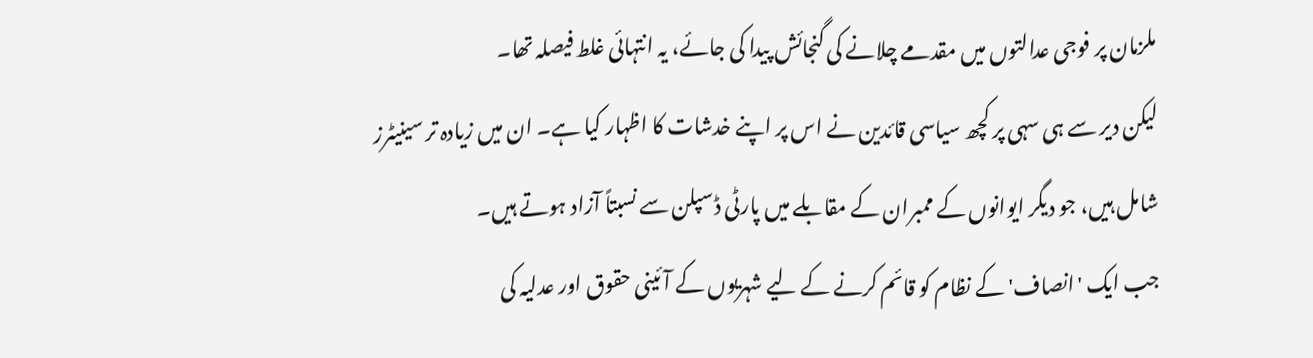ملزمان پر فوجی عدالتوں میں مقدمے چلانے کی گنجائش پیدا کی جائے، یہ انتہائی غلط فیصلہ تھا۔
لیکن دیر سے ہی سہی پر کچھ سیاسی قائدین نے اس پر اپنے خدشات کا اظہار کیا ہے۔ ان میں زیادہ تر سینیٹرز شامل ہیں، جو دیگر ایوانوں کے ممبران کے مقابلے میں پارٹی ڈسپلن سے نسبتاً آزاد ہوتے ہیں۔
جب ایک 'انصاف' کے نظام کو قائم کرنے کے لیے شہریوں کے آئینی حقوق اور عدلیہ کی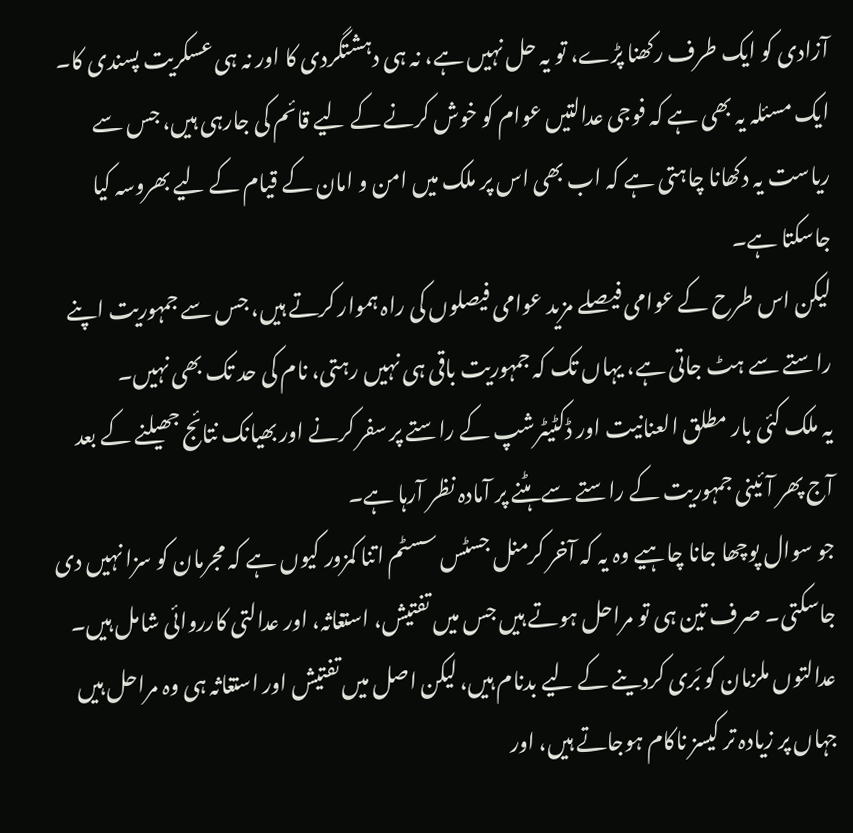آزادی کو ایک طرف رکھنا پڑے، تو یہ حل نہیں ہے، نہ ہی دہشتگردی کا اور نہ ہی عسکریت پسندی کا۔
ایک مسئلہ یہ بھی ہے کہ فوجی عدالتیں عوام کو خوش کرنے کے لیے قائم کی جارہی ہیں، جس سے ریاست یہ دکھانا چاہتی ہے کہ اب بھی اس پر ملک میں امن و امان کے قیام کے لیے بھروسہ کیا جاسکتا ہے۔
لیکن اس طرح کے عوامی فیصلے مزید عوامی فیصلوں کی راہ ہموار کرتے ہیں، جس سے جمہوریت اپنے راستے سے ہٹ جاتی ہے، یہاں تک کہ جمہوریت باقی ہی نہیں رہتی، نام کی حد تک بھی نہیں۔
یہ ملک کئی بار مطلق العنانیت اور ڈکٹیٹرشپ کے راستے پر سفر کرنے اور بھیانک نتائج جھیلنے کے بعد آج پھر آئینی جمہوریت کے راستے سے ہٹنے پر آمادہ نظر آرہا ہے۔
جو سوال پوچھا جانا چاہیے وہ یہ کہ آخر کرمنل جسٹس سسٹم اتنا کمزور کیوں ہے کہ مجرمان کو سزا نہیں دی جاسکتی۔ صرف تین ہی تو مراحل ہوتے ہیں جس میں تفتیش، استغاثہ، اور عدالتی کارروائی شامل ہیں۔
عدالتوں ملزمان کو بَری کردینے کے لیے بدنام ہیں، لیکن اصل میں تفتیش اور استغاثہ ہی وہ مراحل ہیں جہاں پر زیادہ تر کیسز ناکام ہوجاتے ہیں، اور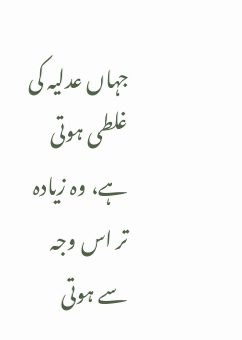جہاں عدلیہ کی غلطی ہوتی ہے، وہ زیادہ تر اس وجہ سے ہوتی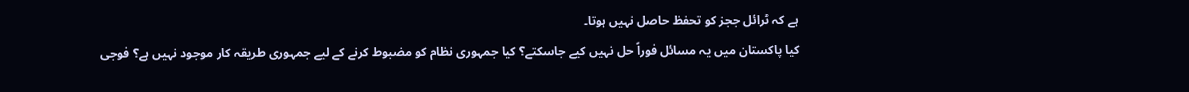ہے کہ ٹرائل ججز کو تحفظ حاصل نہیں ہوتا۔
کیا پاکستان میں یہ مسائل فوراً حل نہیں کیے جاسکتے؟ کیا جمہوری نظام کو مضبوط کرنے کے لیے جمہوری طریقہ کار موجود نہیں ہے؟ فوجی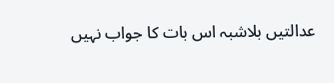عدالتیں بلاشبہ اس بات کا جواب نہیں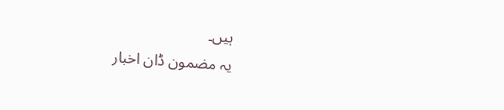ہیں۔
یہ مضمون ڈان اخبار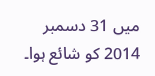میں 31 دسمبر 2014 کو شائع ہوا۔